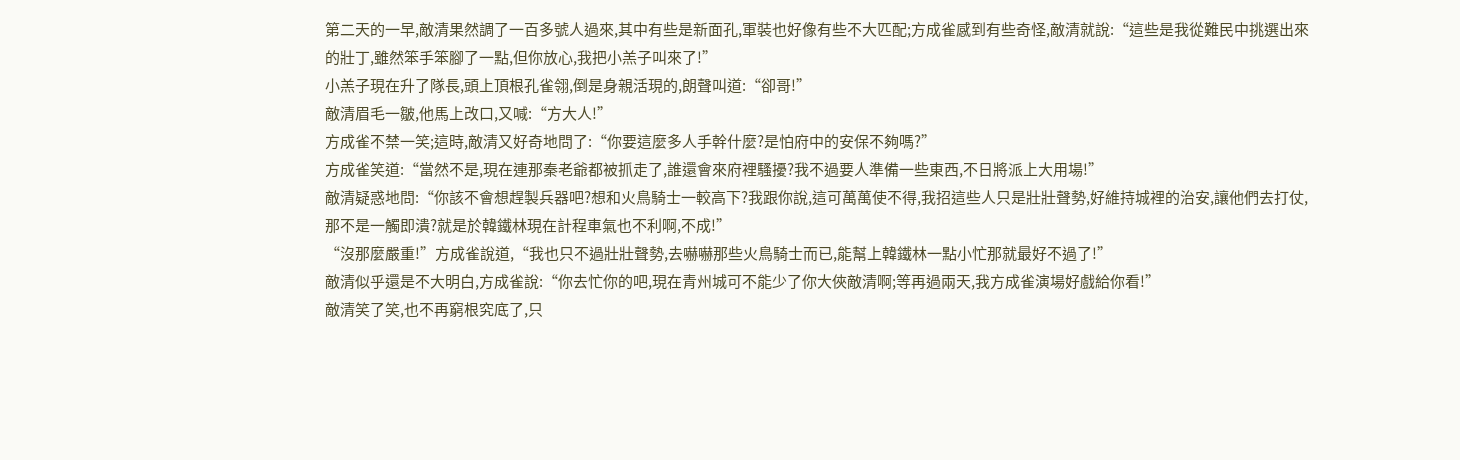第二天的一早,敵清果然調了一百多號人過來,其中有些是新面孔,軍裝也好像有些不大匹配;方成雀感到有些奇怪,敵清就說:“這些是我從難民中挑選出來的壯丁,雖然笨手笨腳了一點,但你放心,我把小羔子叫來了!”
小羔子現在升了隊長,頭上頂根孔雀翎,倒是身親活現的,朗聲叫道:“卻哥!”
敵清眉毛一皺,他馬上改口,又喊:“方大人!”
方成雀不禁一笑;這時,敵清又好奇地問了:“你要這麼多人手幹什麼?是怕府中的安保不夠嗎?”
方成雀笑道:“當然不是,現在連那秦老爺都被抓走了,誰還會來府裡騷擾?我不過要人準備一些東西,不日將派上大用場!”
敵清疑惑地問:“你該不會想趕製兵器吧?想和火鳥騎士一較高下?我跟你說,這可萬萬使不得,我招這些人只是壯壯聲勢,好維持城裡的治安,讓他們去打仗,那不是一觸即潰?就是於韓鐵林現在計程車氣也不利啊,不成!”
“沒那麼嚴重!”方成雀說道,“我也只不過壯壯聲勢,去嚇嚇那些火鳥騎士而已,能幫上韓鐵林一點小忙那就最好不過了!”
敵清似乎還是不大明白,方成雀說:“你去忙你的吧,現在青州城可不能少了你大俠敵清啊;等再過兩天,我方成雀演場好戲給你看!”
敵清笑了笑,也不再窮根究底了,只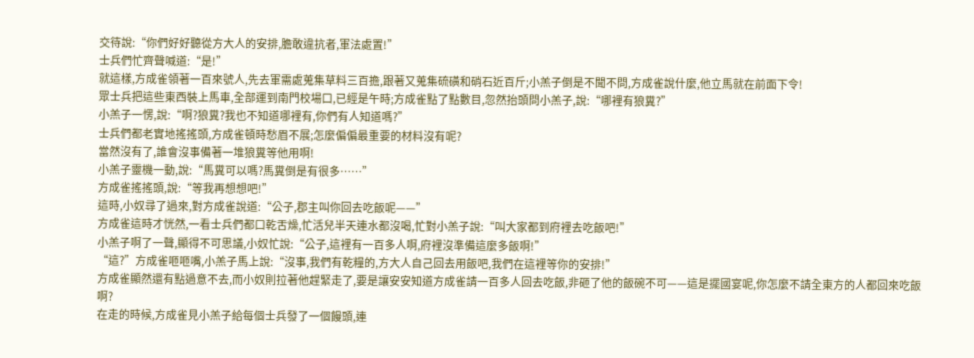交待說:“你們好好聽從方大人的安排,膽敢違抗者,軍法處置!”
士兵們忙齊聲喊道:“是!”
就這樣,方成雀領著一百來號人,先去軍需處蒐集草料三百擔,跟著又蒐集硫磺和硝石近百斤;小羔子倒是不聞不問,方成雀說什麼,他立馬就在前面下令!
眾士兵把這些東西裝上馬車,全部運到南門校場口,已經是午時;方成雀點了點數目,忽然抬頭問小羔子,說:“哪裡有狼糞?”
小羔子一愣,說:“啊?狼糞?我也不知道哪裡有,你們有人知道嗎?”
士兵們都老實地搖搖頭,方成雀頓時愁眉不展;怎麼偏偏最重要的材料沒有呢?
當然沒有了,誰會沒事備著一堆狼糞等他用啊!
小羔子靈機一動,說:“馬糞可以嗎?馬糞倒是有很多……”
方成雀搖搖頭,說:“等我再想想吧!”
這時,小奴尋了過來,對方成雀說道:“公子,郡主叫你回去吃飯呢——”
方成雀這時才恍然,一看士兵們都口乾舌燥,忙活兒半天連水都沒喝,忙對小羔子說:“叫大家都到府裡去吃飯吧!”
小羔子啊了一聲,顯得不可思議,小奴忙說:“公子,這裡有一百多人啊,府裡沒準備這麼多飯啊!”
“這?”方成雀咂咂嘴,小羔子馬上說:“沒事,我們有乾糧的,方大人自己回去用飯吧,我們在這裡等你的安排!”
方成雀顯然還有點過意不去,而小奴則拉著他趕緊走了,要是讓安安知道方成雀請一百多人回去吃飯,非砸了他的飯碗不可——這是擺國宴呢,你怎麼不請全東方的人都回來吃飯啊?
在走的時候,方成雀見小羔子給每個士兵發了一個饅頭,連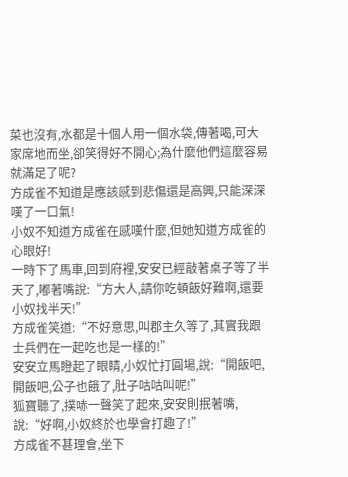菜也沒有,水都是十個人用一個水袋,傳著喝,可大家席地而坐,卻笑得好不開心;為什麼他們這麼容易就滿足了呢?
方成雀不知道是應該感到悲傷還是高興,只能深深嘆了一口氣!
小奴不知道方成雀在感嘆什麼,但她知道方成雀的心眼好!
一時下了馬車,回到府裡,安安已經敲著桌子等了半天了,嘟著嘴說:“方大人,請你吃頓飯好難啊,還要小奴找半天!”
方成雀笑道:“不好意思,叫郡主久等了,其實我跟士兵們在一起吃也是一樣的!”
安安立馬瞪起了眼睛,小奴忙打圓場,說:“開飯吧,開飯吧,公子也餓了,肚子咕咕叫呢!”
狐寶聽了,撲哧一聲笑了起來,安安則抿著嘴,說:“好啊,小奴終於也學會打趣了!”
方成雀不甚理會,坐下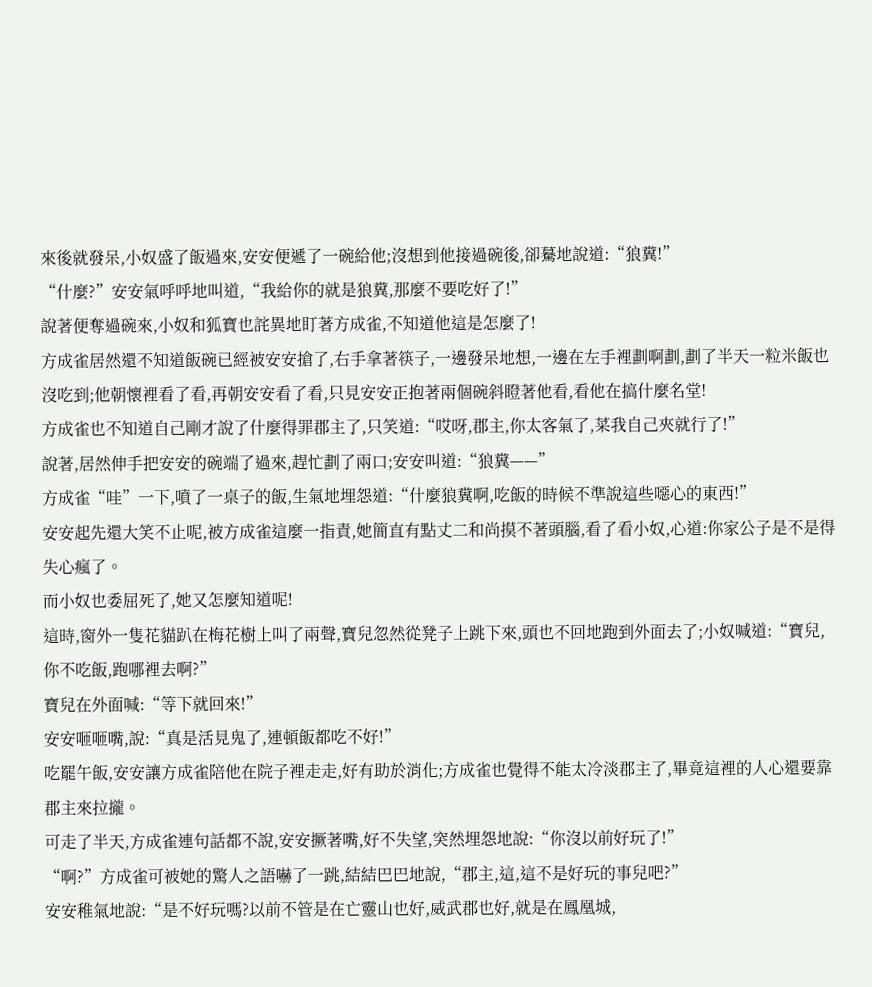來後就發呆,小奴盛了飯過來,安安便遞了一碗給他;沒想到他接過碗後,卻驀地說道:“狼糞!”
“什麼?”安安氣呼呼地叫道,“我給你的就是狼糞,那麼不要吃好了!”
說著便奪過碗來,小奴和狐寶也詫異地盯著方成雀,不知道他這是怎麼了!
方成雀居然還不知道飯碗已經被安安搶了,右手拿著筷子,一邊發呆地想,一邊在左手裡劃啊劃,劃了半天一粒米飯也沒吃到;他朝懷裡看了看,再朝安安看了看,只見安安正抱著兩個碗斜瞪著他看,看他在搞什麼名堂!
方成雀也不知道自己剛才說了什麼得罪郡主了,只笑道:“哎呀,郡主,你太客氣了,菜我自己夾就行了!”
說著,居然伸手把安安的碗端了過來,趕忙劃了兩口;安安叫道:“狼糞——”
方成雀“哇”一下,噴了一桌子的飯,生氣地埋怨道:“什麼狼糞啊,吃飯的時候不準說這些噁心的東西!”
安安起先還大笑不止呢,被方成雀這麼一指責,她簡直有點丈二和尚摸不著頭腦,看了看小奴,心道:你家公子是不是得失心瘋了。
而小奴也委屈死了,她又怎麼知道呢!
這時,窗外一隻花貓趴在梅花樹上叫了兩聲,寶兒忽然從凳子上跳下來,頭也不回地跑到外面去了;小奴喊道:“寶兒,你不吃飯,跑哪裡去啊?”
寶兒在外面喊:“等下就回來!”
安安咂咂嘴,說:“真是活見鬼了,連頓飯都吃不好!”
吃罷午飯,安安讓方成雀陪他在院子裡走走,好有助於消化;方成雀也覺得不能太冷淡郡主了,畢竟這裡的人心還要靠郡主來拉攏。
可走了半天,方成雀連句話都不說,安安撅著嘴,好不失望,突然埋怨地說:“你沒以前好玩了!”
“啊?”方成雀可被她的驚人之語嚇了一跳,結結巴巴地說,“郡主,這,這不是好玩的事兒吧?”
安安稚氣地說:“是不好玩嗎?以前不管是在亡靈山也好,威武郡也好,就是在鳳凰城,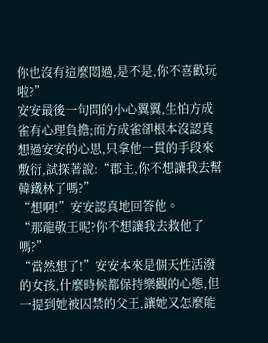你也沒有這麼悶過,是不是,你不喜歡玩啦?”
安安最後一句問的小心翼翼,生怕方成雀有心理負擔;而方成雀卻根本沒認真想過安安的心思,只拿他一貫的手段來敷衍,試探著說:“郡主,你不想讓我去幫韓鐵林了嗎?”
“想啊!”安安認真地回答他。
“那龍敬王呢?你不想讓我去救他了嗎?”
“當然想了!”安安本來是個天性活潑的女孩,什麼時候都保持樂觀的心態,但一提到她被囚禁的父王,讓她又怎麼能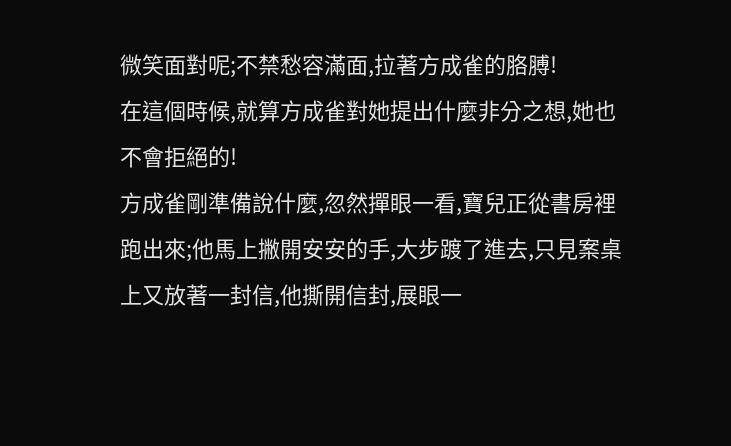微笑面對呢;不禁愁容滿面,拉著方成雀的胳膊!
在這個時候,就算方成雀對她提出什麼非分之想,她也不會拒絕的!
方成雀剛準備說什麼,忽然撣眼一看,寶兒正從書房裡跑出來;他馬上撇開安安的手,大步踱了進去,只見案桌上又放著一封信,他撕開信封,展眼一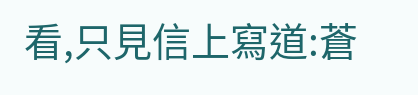看,只見信上寫道:蒼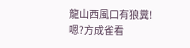龍山西風口有狼糞!
嗯?方成雀看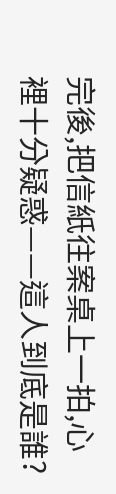完後,把信紙往案桌上一拍,心裡十分疑惑——這人到底是誰?